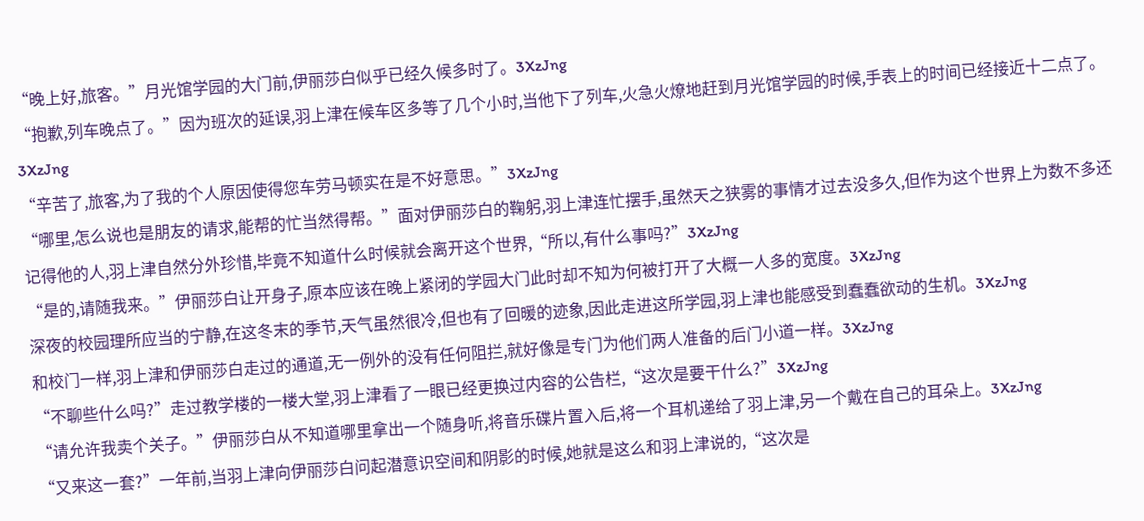“晚上好,旅客。”月光馆学园的大门前,伊丽莎白似乎已经久候多时了。3XzJng
“抱歉,列车晚点了。”因为班次的延误,羽上津在候车区多等了几个小时,当他下了列车,火急火燎地赶到月光馆学园的时候,手表上的时间已经接近十二点了。3XzJng
“辛苦了,旅客,为了我的个人原因使得您车劳马顿实在是不好意思。”3XzJng
“哪里,怎么说也是朋友的请求,能帮的忙当然得帮。”面对伊丽莎白的鞠躬,羽上津连忙摆手,虽然天之狭雾的事情才过去没多久,但作为这个世界上为数不多还记得他的人,羽上津自然分外珍惜,毕竟不知道什么时候就会离开这个世界,“所以,有什么事吗?”3XzJng
“是的,请随我来。”伊丽莎白让开身子,原本应该在晚上紧闭的学园大门此时却不知为何被打开了大概一人多的宽度。3XzJng
深夜的校园理所应当的宁静,在这冬末的季节,天气虽然很冷,但也有了回暖的迹象,因此走进这所学园,羽上津也能感受到蠢蠢欲动的生机。3XzJng
和校门一样,羽上津和伊丽莎白走过的通道,无一例外的没有任何阻拦,就好像是专门为他们两人准备的后门小道一样。3XzJng
“不聊些什么吗?”走过教学楼的一楼大堂,羽上津看了一眼已经更换过内容的公告栏,“这次是要干什么?”3XzJng
“请允许我卖个关子。”伊丽莎白从不知道哪里拿出一个随身听,将音乐碟片置入后,将一个耳机递给了羽上津,另一个戴在自己的耳朵上。3XzJng
“又来这一套?”一年前,当羽上津向伊丽莎白问起潜意识空间和阴影的时候,她就是这么和羽上津说的,“这次是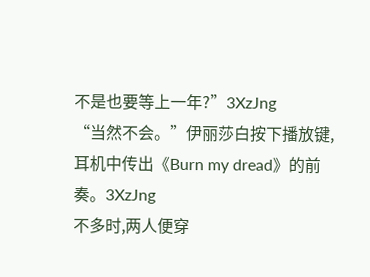不是也要等上一年?”3XzJng
“当然不会。”伊丽莎白按下播放键,耳机中传出《Burn my dread》的前奏。3XzJng
不多时,两人便穿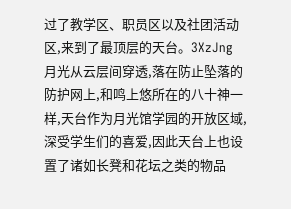过了教学区、职员区以及社团活动区,来到了最顶层的天台。3XzJng
月光从云层间穿透,落在防止坠落的防护网上,和鸣上悠所在的八十神一样,天台作为月光馆学园的开放区域,深受学生们的喜爱,因此天台上也设置了诸如长凳和花坛之类的物品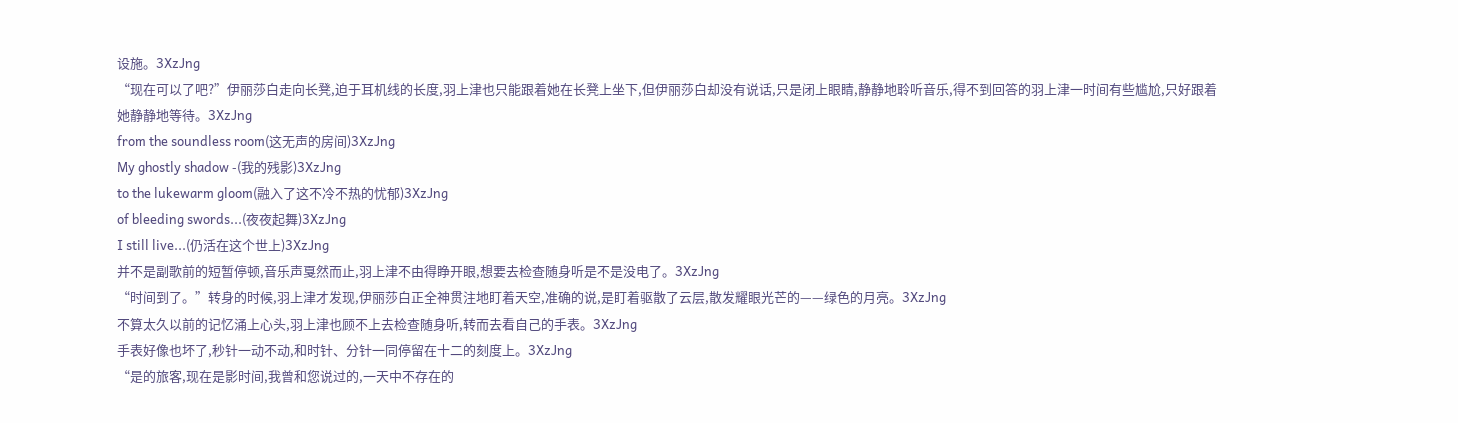设施。3XzJng
“现在可以了吧?”伊丽莎白走向长凳,迫于耳机线的长度,羽上津也只能跟着她在长凳上坐下,但伊丽莎白却没有说话,只是闭上眼睛,静静地聆听音乐,得不到回答的羽上津一时间有些尴尬,只好跟着她静静地等待。3XzJng
from the soundless room(这无声的房间)3XzJng
My ghostly shadow -(我的残影)3XzJng
to the lukewarm gloom(融入了这不冷不热的忧郁)3XzJng
of bleeding swords...(夜夜起舞)3XzJng
I still live...(仍活在这个世上)3XzJng
并不是副歌前的短暂停顿,音乐声戛然而止,羽上津不由得睁开眼,想要去检查随身听是不是没电了。3XzJng
“时间到了。”转身的时候,羽上津才发现,伊丽莎白正全神贯注地盯着天空,准确的说,是盯着驱散了云层,散发耀眼光芒的——绿色的月亮。3XzJng
不算太久以前的记忆涌上心头,羽上津也顾不上去检查随身听,转而去看自己的手表。3XzJng
手表好像也坏了,秒针一动不动,和时针、分针一同停留在十二的刻度上。3XzJng
“是的旅客,现在是影时间,我曾和您说过的,一天中不存在的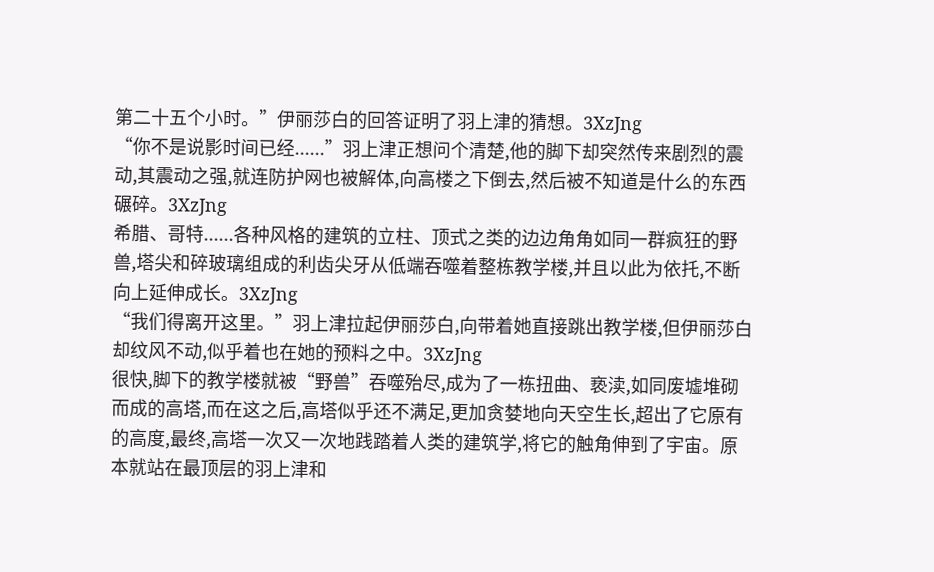第二十五个小时。”伊丽莎白的回答证明了羽上津的猜想。3XzJng
“你不是说影时间已经......”羽上津正想问个清楚,他的脚下却突然传来剧烈的震动,其震动之强,就连防护网也被解体,向高楼之下倒去,然后被不知道是什么的东西碾碎。3XzJng
希腊、哥特......各种风格的建筑的立柱、顶式之类的边边角角如同一群疯狂的野兽,塔尖和碎玻璃组成的利齿尖牙从低端吞噬着整栋教学楼,并且以此为依托,不断向上延伸成长。3XzJng
“我们得离开这里。”羽上津拉起伊丽莎白,向带着她直接跳出教学楼,但伊丽莎白却纹风不动,似乎着也在她的预料之中。3XzJng
很快,脚下的教学楼就被“野兽”吞噬殆尽,成为了一栋扭曲、亵渎,如同废墟堆砌而成的高塔,而在这之后,高塔似乎还不满足,更加贪婪地向天空生长,超出了它原有的高度,最终,高塔一次又一次地践踏着人类的建筑学,将它的触角伸到了宇宙。原本就站在最顶层的羽上津和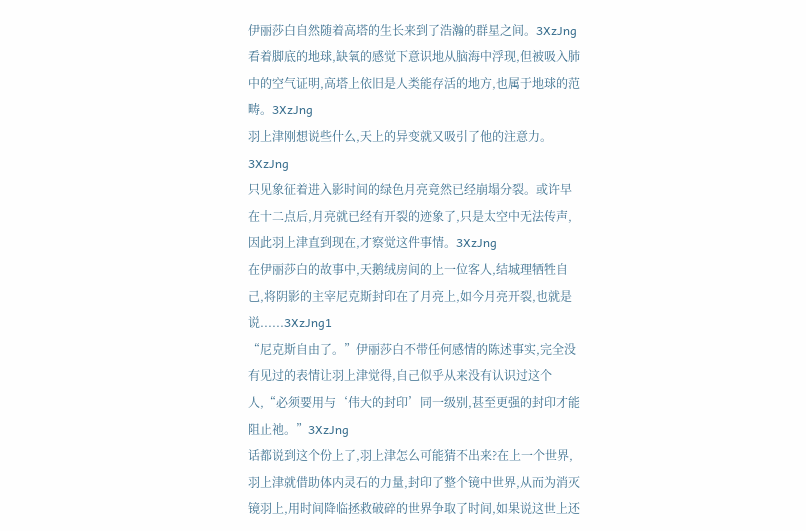伊丽莎白自然随着高塔的生长来到了浩瀚的群星之间。3XzJng
看着脚底的地球,缺氧的感觉下意识地从脑海中浮现,但被吸入肺中的空气证明,高塔上依旧是人类能存活的地方,也属于地球的范畴。3XzJng
羽上津刚想说些什么,天上的异变就又吸引了他的注意力。3XzJng
只见象征着进入影时间的绿色月亮竟然已经崩塌分裂。或许早在十二点后,月亮就已经有开裂的迹象了,只是太空中无法传声,因此羽上津直到现在,才察觉这件事情。3XzJng
在伊丽莎白的故事中,天鹅绒房间的上一位客人,结城理牺牲自己,将阴影的主宰尼克斯封印在了月亮上,如今月亮开裂,也就是说......3XzJng1
“尼克斯自由了。”伊丽莎白不带任何感情的陈述事实,完全没有见过的表情让羽上津觉得,自己似乎从来没有认识过这个人,“必须要用与‘伟大的封印’同一级别,甚至更强的封印才能阻止祂。”3XzJng
话都说到这个份上了,羽上津怎么可能猜不出来?在上一个世界,羽上津就借助体内灵石的力量,封印了整个镜中世界,从而为消灭镜羽上,用时间降临拯救破碎的世界争取了时间,如果说这世上还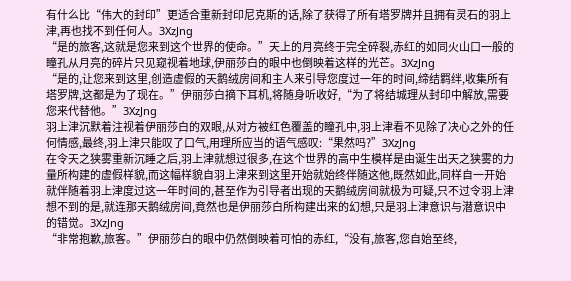有什么比“伟大的封印”更适合重新封印尼克斯的话,除了获得了所有塔罗牌并且拥有灵石的羽上津,再也找不到任何人。3XzJng
“是的旅客,这就是您来到这个世界的使命。”天上的月亮终于完全碎裂,赤红的如同火山口一般的瞳孔从月亮的碎片只见窥视着地球,伊丽莎白的眼中也倒映着这样的光芒。3XzJng
“是的,让您来到这里,创造虚假的天鹅绒房间和主人来引导您度过一年的时间,缔结羁绊,收集所有塔罗牌,这都是为了现在。”伊丽莎白摘下耳机,将随身听收好,“为了将结城理从封印中解放,需要您来代替他。”3XzJng
羽上津沉默着注视着伊丽莎白的双眼,从对方被红色覆盖的瞳孔中,羽上津看不见除了决心之外的任何情感,最终,羽上津只能叹了口气,用理所应当的语气感叹:“果然吗?”3XzJng
在令天之狭雾重新沉睡之后,羽上津就想过很多,在这个世界的高中生模样是由诞生出天之狭雾的力量所构建的虚假样貌,而这幅样貌自羽上津来到这里开始就始终伴随这他,既然如此,同样自一开始就伴随着羽上津度过这一年时间的,甚至作为引导者出现的天鹅绒房间就极为可疑,只不过令羽上津想不到的是,就连那天鹅绒房间,竟然也是伊丽莎白所构建出来的幻想,只是羽上津意识与潜意识中的错觉。3XzJng
“非常抱歉,旅客。”伊丽莎白的眼中仍然倒映着可怕的赤红,“没有,旅客,您自始至终,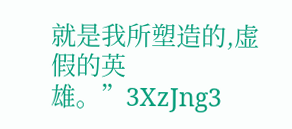就是我所塑造的,虚假的英雄。”3XzJng3